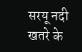सरयू नदी खतरे के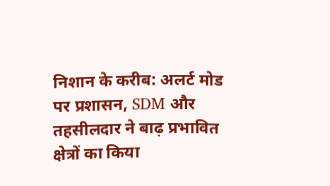निशान के करीब: अलर्ट मोड पर प्रशासन, SDM और तहसीलदार ने बाढ़ प्रभावित क्षेत्रों का किया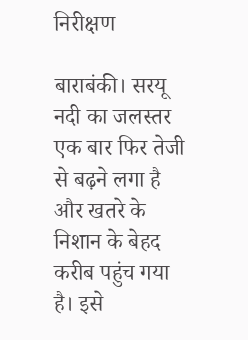निरीक्षण

बाराबंकी। सरयू नदी का जलस्तर एक बार फिर तेजी से बढ़ने लगा है और खतरे के निशान के बेहद करीब पहुंच गया है। इसे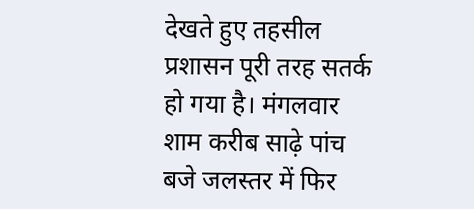देखते हुए तहसील प्रशासन पूरी तरह सतर्क हो गया है। मंगलवार शाम करीब साढ़े पांच बजे जलस्तर में फिर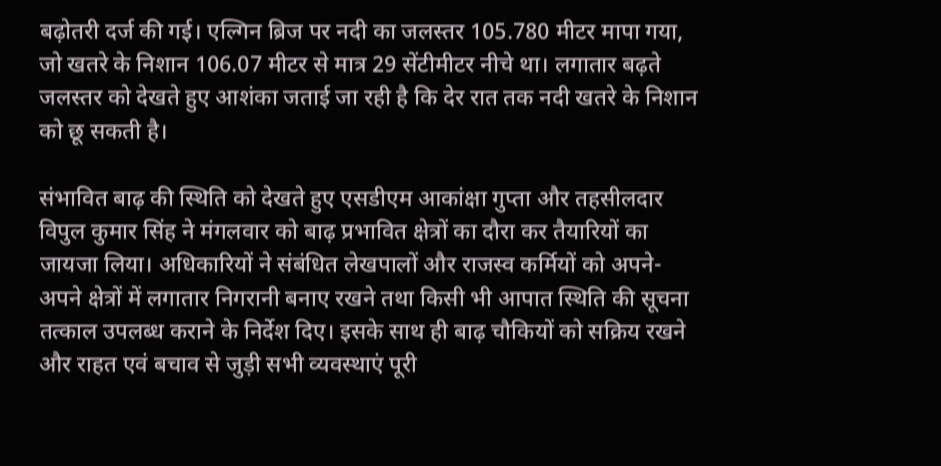बढ़ोतरी दर्ज की गई। एल्गिन ब्रिज पर नदी का जलस्तर 105.780 मीटर मापा गया, जो खतरे के निशान 106.07 मीटर से मात्र 29 सेंटीमीटर नीचे था। लगातार बढ़ते जलस्तर को देखते हुए आशंका जताई जा रही है कि देर रात तक नदी खतरे के निशान को छू सकती है।

संभावित बाढ़ की स्थिति को देखते हुए एसडीएम आकांक्षा गुप्ता और तहसीलदार विपुल कुमार सिंह ने मंगलवार को बाढ़ प्रभावित क्षेत्रों का दौरा कर तैयारियों का जायजा लिया। अधिकारियों ने संबंधित लेखपालों और राजस्व कर्मियों को अपने-अपने क्षेत्रों में लगातार निगरानी बनाए रखने तथा किसी भी आपात स्थिति की सूचना तत्काल उपलब्ध कराने के निर्देश दिए। इसके साथ ही बाढ़ चौकियों को सक्रिय रखने और राहत एवं बचाव से जुड़ी सभी व्यवस्थाएं पूरी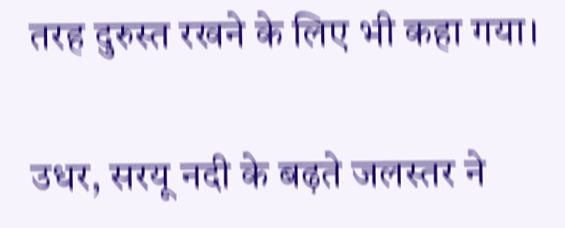तरह दुरुस्त रखने के लिए भी कहा गया।

उधर, सरयू नदी के बढ़ते जलस्तर ने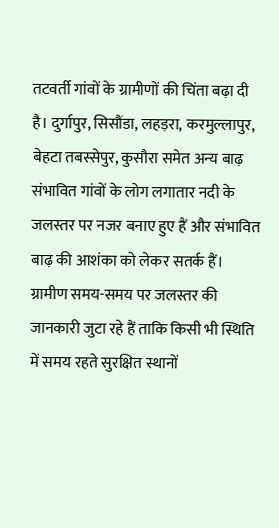तटवर्ती गांवों के ग्रामीणों की चिंता बढ़ा दी है। दुर्गापुर, सिसौंडा, लहड़रा, करमुल्लापुर, बेहटा तबस्सेपुर, कुसौरा समेत अन्य बाढ़ संभावित गांवों के लोग लगातार नदी के जलस्तर पर नजर बनाए हुए हैं और संभावित बाढ़ की आशंका को लेकर सतर्क हैं। ग्रामीण समय-समय पर जलस्तर की जानकारी जुटा रहे हैं ताकि किसी भी स्थिति में समय रहते सुरक्षित स्थानों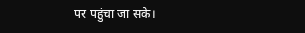पर पहुंचा जा सके।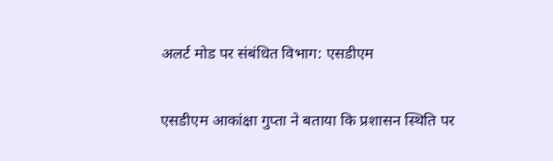अलर्ट मोड पर संबंधित विभाग: एसडीएम

एसडीएम आकांक्षा गुप्ता ने बताया कि प्रशासन स्थिति पर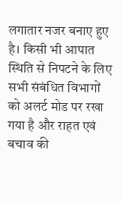लगातार नजर बनाए हुए है। किसी भी आपात स्थिति से निपटने के लिए सभी संबंधित विभागों को अलर्ट मोड पर रखा गया है और राहत एवं बचाव की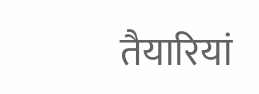तैयारियां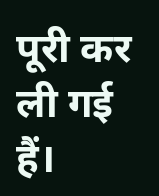पूरी कर ली गई हैं।